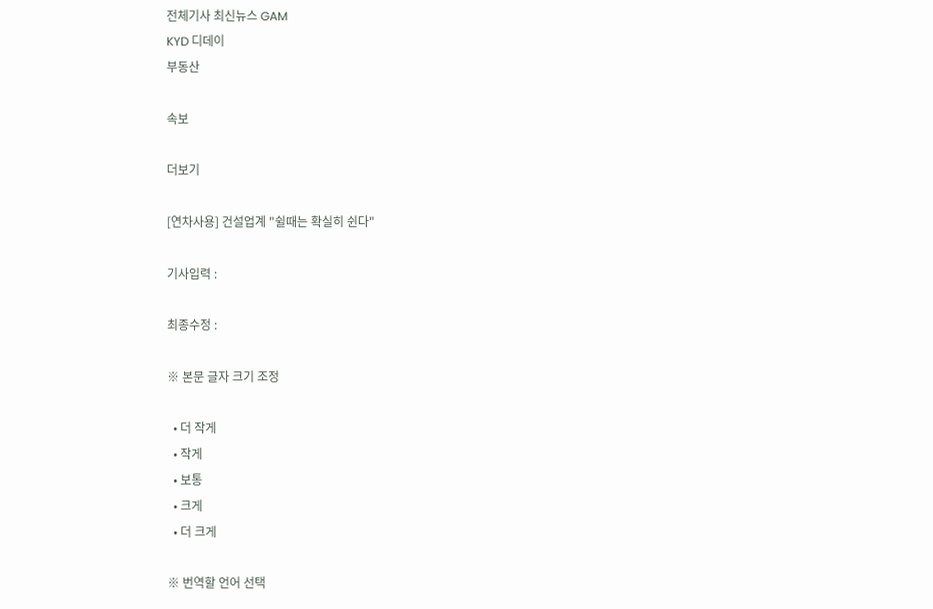전체기사 최신뉴스 GAM
KYD 디데이
부동산

속보

더보기

[연차사용] 건설업계 "쉴때는 확실히 쉰다"

기사입력 :

최종수정 :

※ 본문 글자 크기 조정

  • 더 작게
  • 작게
  • 보통
  • 크게
  • 더 크게

※ 번역할 언어 선택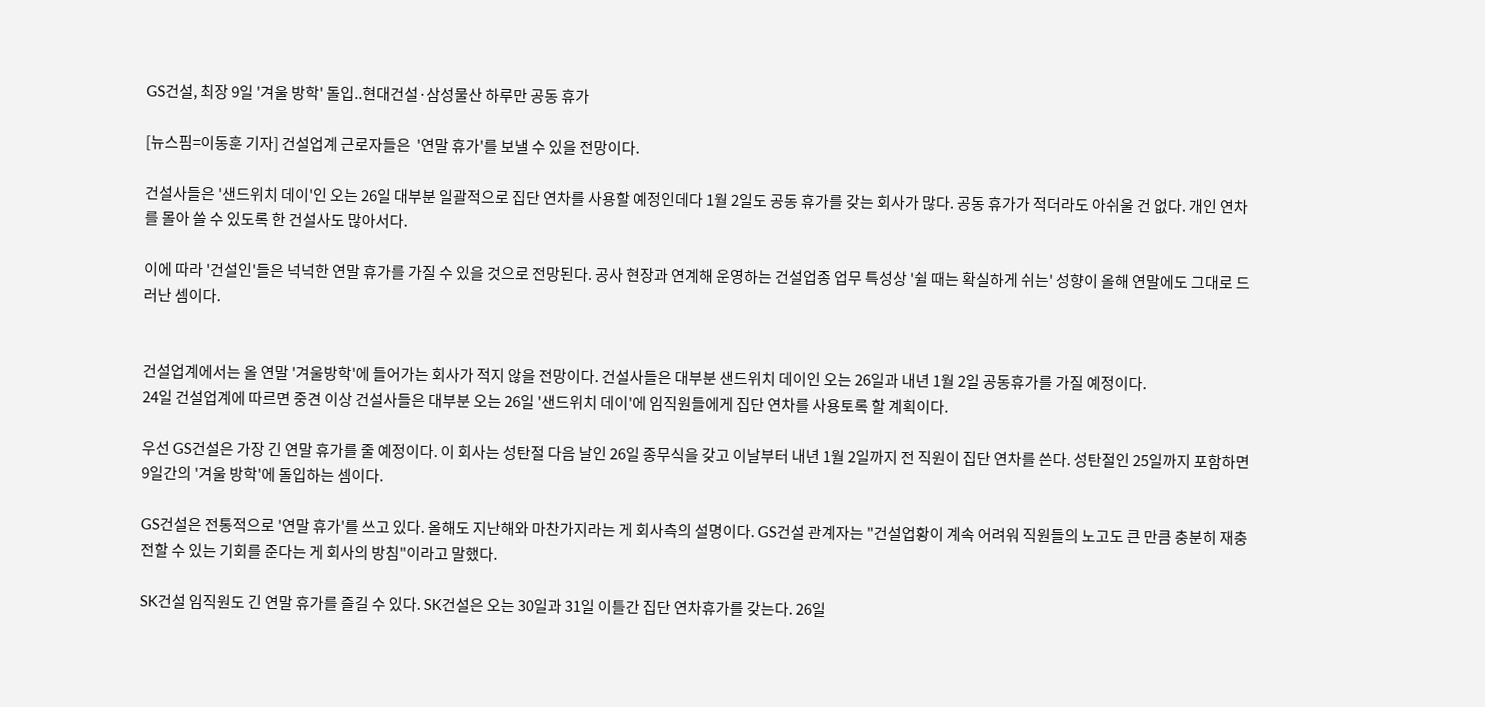GS건설, 최장 9일 '겨울 방학' 돌입..현대건설·삼성물산 하루만 공동 휴가

[뉴스핌=이동훈 기자] 건설업계 근로자들은  '연말 휴가'를 보낼 수 있을 전망이다.

건설사들은 '샌드위치 데이'인 오는 26일 대부분 일괄적으로 집단 연차를 사용할 예정인데다 1월 2일도 공동 휴가를 갖는 회사가 많다. 공동 휴가가 적더라도 아쉬울 건 없다. 개인 연차를 몰아 쓸 수 있도록 한 건설사도 많아서다.

이에 따라 '건설인'들은 넉넉한 연말 휴가를 가질 수 있을 것으로 전망된다. 공사 현장과 연계해 운영하는 건설업종 업무 특성상 '쉴 때는 확실하게 쉬는' 성향이 올해 연말에도 그대로 드러난 셈이다.


건설업계에서는 올 연말 '겨울방학'에 들어가는 회사가 적지 않을 전망이다. 건설사들은 대부분 샌드위치 데이인 오는 26일과 내년 1월 2일 공동휴가를 가질 예정이다.
24일 건설업계에 따르면 중견 이상 건설사들은 대부분 오는 26일 '샌드위치 데이'에 임직원들에게 집단 연차를 사용토록 할 계획이다.

우선 GS건설은 가장 긴 연말 휴가를 줄 예정이다. 이 회사는 성탄절 다음 날인 26일 종무식을 갖고 이날부터 내년 1월 2일까지 전 직원이 집단 연차를 쓴다. 성탄절인 25일까지 포함하면 9일간의 '겨울 방학'에 돌입하는 셈이다.

GS건설은 전통적으로 '연말 휴가'를 쓰고 있다. 올해도 지난해와 마찬가지라는 게 회사측의 설명이다. GS건설 관계자는 "건설업황이 계속 어려워 직원들의 노고도 큰 만큼 충분히 재충전할 수 있는 기회를 준다는 게 회사의 방침"이라고 말했다.

SK건설 임직원도 긴 연말 휴가를 즐길 수 있다. SK건설은 오는 30일과 31일 이틀간 집단 연차휴가를 갖는다. 26일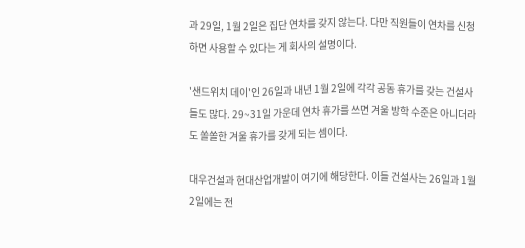과 29일, 1월 2일은 집단 연차를 갖지 않는다. 다만 직원들이 연차를 신청하면 사용할 수 있다는 게 회사의 설명이다.

'샌드위치 데이'인 26일과 내년 1월 2일에 각각 공동 휴가를 갖는 건설사들도 많다. 29~31일 가운데 연차 휴가를 쓰면 겨울 방학 수준은 아니더라도 쏠쏠한 겨울 휴가를 갖게 되는 셈이다.

대우건설과 현대산업개발이 여기에 해당한다. 이들 건설사는 26일과 1월 2일에는 전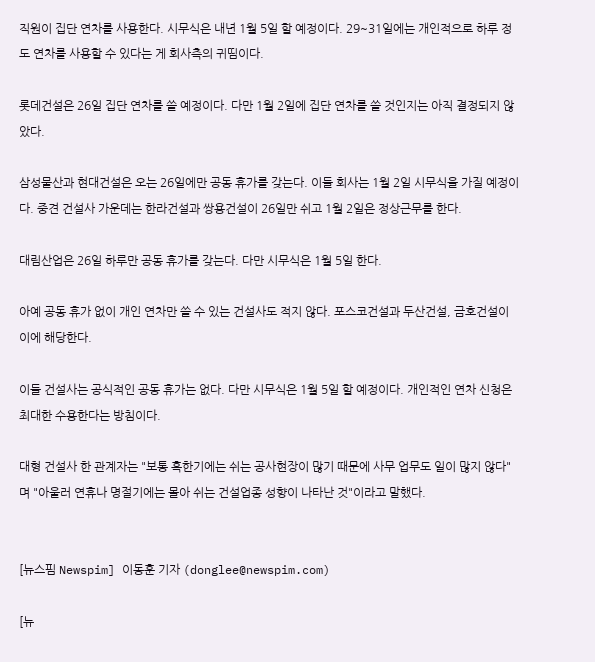직원이 집단 연차를 사용한다. 시무식은 내년 1월 5일 할 예정이다. 29~31일에는 개인적으로 하루 정도 연차를 사용할 수 있다는 게 회사측의 귀띰이다.

롯데건설은 26일 집단 연차를 쓸 예정이다. 다만 1월 2일에 집단 연차를 쓸 것인지는 아직 결정되지 않았다.

삼성물산과 현대건설은 오는 26일에만 공동 휴가를 갖는다. 이들 회사는 1월 2일 시무식을 가질 예정이다. 중견 건설사 가운데는 한라건설과 쌍용건설이 26일만 쉬고 1월 2일은 정상근무를 한다.

대림산업은 26일 하루만 공동 휴가를 갖는다. 다만 시무식은 1월 5일 한다.

아예 공동 휴가 없이 개인 연차만 쓸 수 있는 건설사도 적지 않다. 포스코건설과 두산건설, 금호건설이 이에 해당한다.

이들 건설사는 공식적인 공동 휴가는 없다. 다만 시무식은 1월 5일 할 예정이다. 개인적인 연차 신청은 최대한 수용한다는 방침이다.

대형 건설사 한 관계자는 "보통 혹한기에는 쉬는 공사현장이 많기 때문에 사무 업무도 일이 많지 않다"며 "아울러 연휴나 명절기에는 몰아 쉬는 건설업종 성향이 나타난 것"이라고 말했다.


[뉴스핌 Newspim] 이동훈 기자 (donglee@newspim.com)

[뉴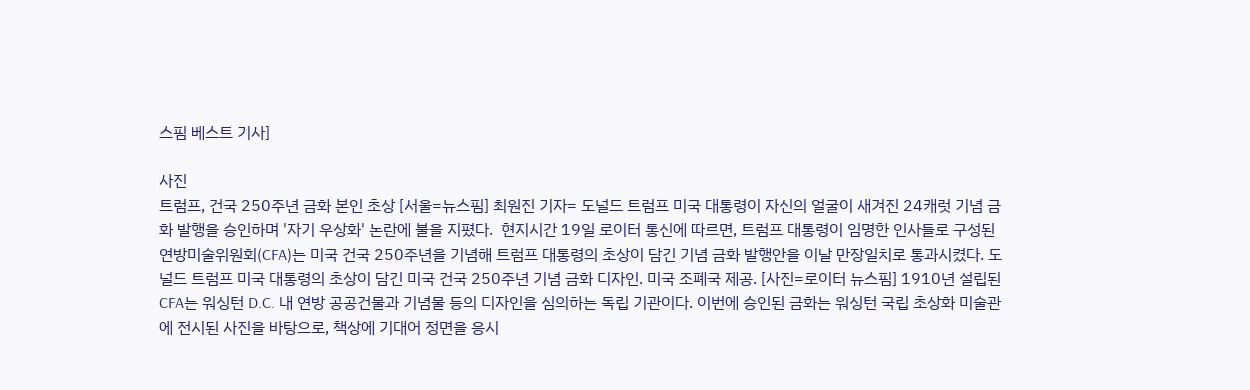스핌 베스트 기사]

사진
트럼프, 건국 250주년 금화 본인 초상 [서울=뉴스핌] 최원진 기자= 도널드 트럼프 미국 대통령이 자신의 얼굴이 새겨진 24캐럿 기념 금화 발행을 승인하며 '자기 우상화' 논란에 불을 지폈다.  현지시간 19일 로이터 통신에 따르면, 트럼프 대통령이 임명한 인사들로 구성된 연방미술위원회(CFA)는 미국 건국 250주년을 기념해 트럼프 대통령의 초상이 담긴 기념 금화 발행안을 이날 만장일치로 통과시켰다. 도널드 트럼프 미국 대통령의 초상이 담긴 미국 건국 250주년 기념 금화 디자인. 미국 조폐국 제공. [사진=로이터 뉴스핌] 1910년 설립된 CFA는 워싱턴 D.C. 내 연방 공공건물과 기념물 등의 디자인을 심의하는 독립 기관이다. 이번에 승인된 금화는 워싱턴 국립 초상화 미술관에 전시된 사진을 바탕으로, 책상에 기대어 정면을 응시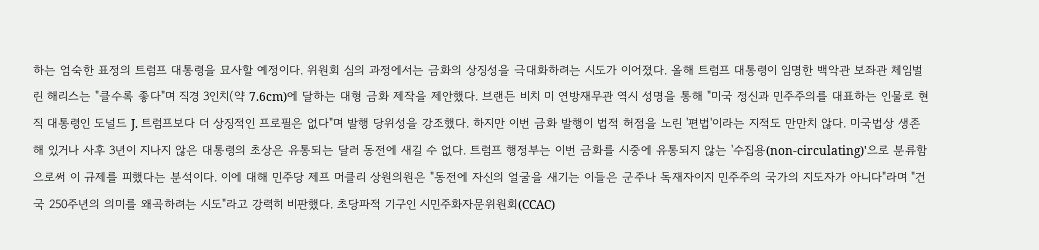하는 엄숙한 표정의 트럼프 대통령을 묘사할 예정이다. 위원회 심의 과정에서는 금화의 상징성을 극대화하려는 시도가 이어졌다. 올해 트럼프 대통령이 임명한 백악관 보좌관 체임벌린 해리스는 "클수록 좋다"며 직경 3인치(약 7.6cm)에 달하는 대형 금화 제작을 제안했다. 브랜든 비치 미 연방재무관 역시 성명을 통해 "미국 정신과 민주주의를 대표하는 인물로 현직 대통령인 도널드 J. 트럼프보다 더 상징적인 프로필은 없다"며 발행 당위성을 강조했다. 하지만 이번 금화 발행이 법적 허점을 노린 '편법'이라는 지적도 만만치 않다. 미국법상 생존해 있거나 사후 3년이 지나지 않은 대통령의 초상은 유통되는 달러 동전에 새길 수 없다. 트럼프 행정부는 이번 금화를 시중에 유통되지 않는 '수집용(non-circulating)'으로 분류함으로써 이 규제를 피했다는 분석이다. 이에 대해 민주당 제프 머클리 상원의원은 "동전에 자신의 얼굴을 새기는 이들은 군주나 독재자이지 민주주의 국가의 지도자가 아니다"라며 "건국 250주년의 의미를 왜곡하려는 시도"라고 강력히 비판했다. 초당파적 기구인 시민주화자문위원회(CCAC)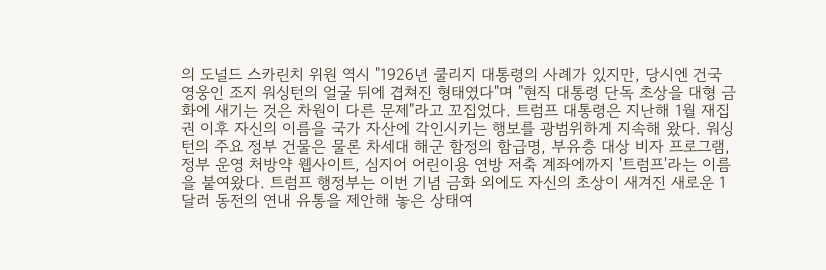의 도널드 스카린치 위원 역시 "1926년 쿨리지 대통령의 사례가 있지만, 당시엔 건국 영웅인 조지 워싱턴의 얼굴 뒤에 겹쳐진 형태였다"며 "현직 대통령 단독 초상을 대형 금화에 새기는 것은 차원이 다른 문제"라고 꼬집었다. 트럼프 대통령은 지난해 1월 재집권 이후 자신의 이름을 국가 자산에 각인시키는 행보를 광범위하게 지속해 왔다. 워싱턴의 주요 정부 건물은 물론 차세대 해군 함정의 함급명, 부유층 대상 비자 프로그램, 정부 운영 처방약 웹사이트, 심지어 어린이용 연방 저축 계좌에까지 '트럼프'라는 이름을 붙여왔다. 트럼프 행정부는 이번 기념 금화 외에도 자신의 초상이 새겨진 새로운 1달러 동전의 연내 유통을 제안해 놓은 상태여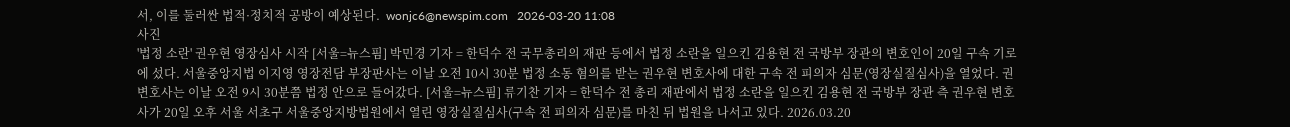서, 이를 둘러싼 법적·정치적 공방이 예상된다.  wonjc6@newspim.com   2026-03-20 11:08
사진
'법정 소란' 권우현 영장심사 시작 [서울=뉴스핌] 박민경 기자 = 한덕수 전 국무총리의 재판 등에서 법정 소란을 일으킨 김용현 전 국방부 장관의 변호인이 20일 구속 기로에 섰다. 서울중앙지법 이지영 영장전담 부장판사는 이날 오전 10시 30분 법정 소동 혐의를 받는 권우현 변호사에 대한 구속 전 피의자 심문(영장실질심사)을 열었다. 권 변호사는 이날 오전 9시 30분쯤 법정 안으로 들어갔다. [서울=뉴스핌] 류기찬 기자 = 한덕수 전 총리 재판에서 법정 소란을 일으킨 김용현 전 국방부 장관 측 권우현 변호사가 20일 오후 서울 서초구 서울중앙지방법원에서 열린 영장실질심사(구속 전 피의자 심문)를 마친 뒤 법원을 나서고 있다. 2026.03.20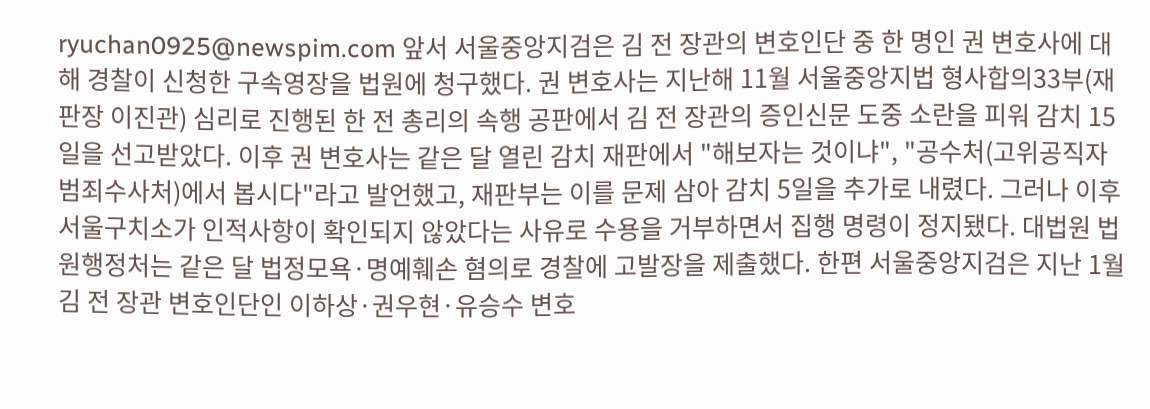ryuchan0925@newspim.com 앞서 서울중앙지검은 김 전 장관의 변호인단 중 한 명인 권 변호사에 대해 경찰이 신청한 구속영장을 법원에 청구했다. 권 변호사는 지난해 11월 서울중앙지법 형사합의33부(재판장 이진관) 심리로 진행된 한 전 총리의 속행 공판에서 김 전 장관의 증인신문 도중 소란을 피워 감치 15일을 선고받았다. 이후 권 변호사는 같은 달 열린 감치 재판에서 "해보자는 것이냐", "공수처(고위공직자범죄수사처)에서 봅시다"라고 발언했고, 재판부는 이를 문제 삼아 감치 5일을 추가로 내렸다. 그러나 이후 서울구치소가 인적사항이 확인되지 않았다는 사유로 수용을 거부하면서 집행 명령이 정지됐다. 대법원 법원행정처는 같은 달 법정모욕·명예훼손 혐의로 경찰에 고발장을 제출했다. 한편 서울중앙지검은 지난 1월 김 전 장관 변호인단인 이하상·권우현·유승수 변호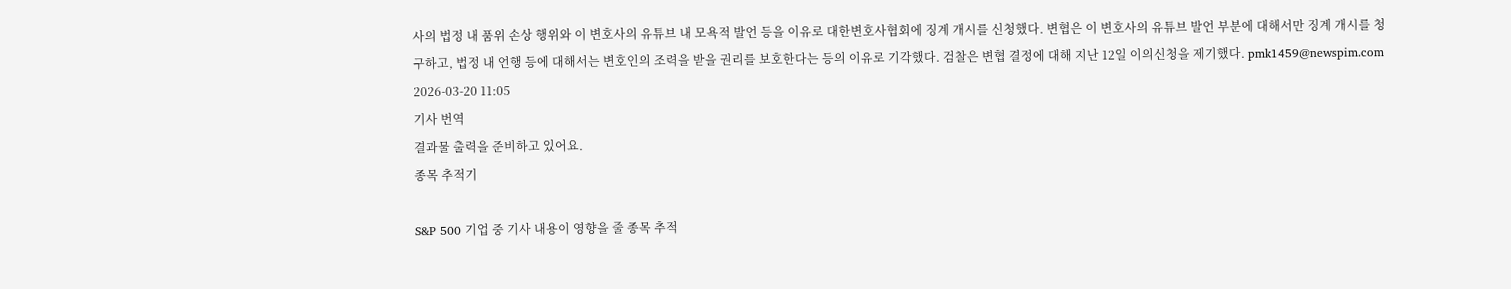사의 법정 내 품위 손상 행위와 이 변호사의 유튜브 내 모욕적 발언 등을 이유로 대한변호사협회에 징계 개시를 신청했다. 변협은 이 변호사의 유튜브 발언 부분에 대해서만 징계 개시를 청구하고, 법정 내 언행 등에 대해서는 변호인의 조력을 받을 권리를 보호한다는 등의 이유로 기각했다. 검찰은 변협 결정에 대해 지난 12일 이의신청을 제기했다. pmk1459@newspim.com   2026-03-20 11:05
기사 번역
결과물 출력을 준비하고 있어요.
종목 추적기

S&P 500 기업 중 기사 내용이 영향을 줄 종목 추적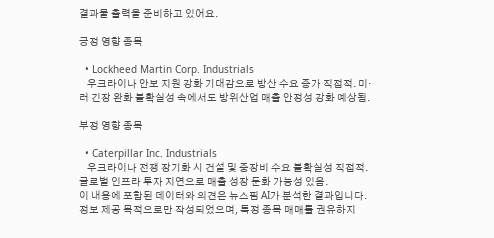결과물 출력을 준비하고 있어요.

긍정 영향 종목

  • Lockheed Martin Corp. Industrials
    우크라이나 안보 지원 강화 기대감으로 방산 수요 증가 직접적. 미·러 긴장 완화 불확실성 속에서도 방위산업 매출 안정성 강화 예상됨.

부정 영향 종목

  • Caterpillar Inc. Industrials
    우크라이나 전쟁 장기화 시 건설 및 중장비 수요 불확실성 직접적. 글로벌 인프라 투자 지연으로 매출 성장 둔화 가능성 있음.
이 내용에 포함된 데이터와 의견은 뉴스핌 AI가 분석한 결과입니다. 정보 제공 목적으로만 작성되었으며, 특정 종목 매매를 권유하지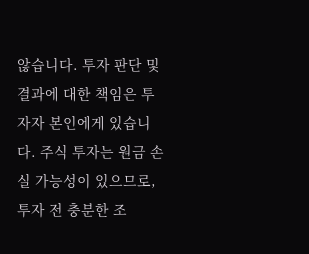않습니다. 투자 판단 및 결과에 대한 책임은 투자자 본인에게 있습니다. 주식 투자는 원금 손실 가능성이 있으므로, 투자 전 충분한 조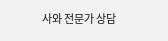사와 전문가 상담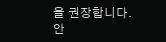을 권장합니다.
안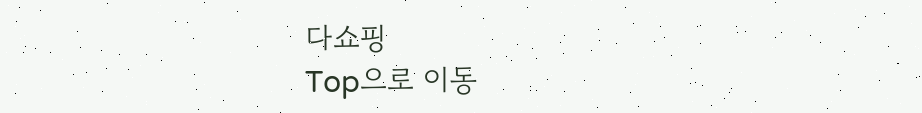다쇼핑
Top으로 이동